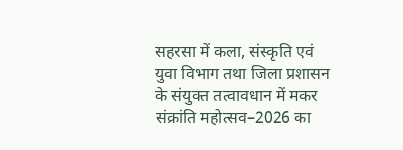सहरसा में कला, संस्कृति एवं युवा विभाग तथा जिला प्रशासन के संयुक्त तत्वावधान में मकर संक्रांति महोत्सव–2026 का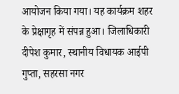आयोजन किया गया। यह कार्यक्रम शहर के प्रेक्षागृह में संपन्न हुआ। जिलाधिकारी दीपेश कुमार, स्थानीय विधायक आईपी गुप्ता, सहरसा नगर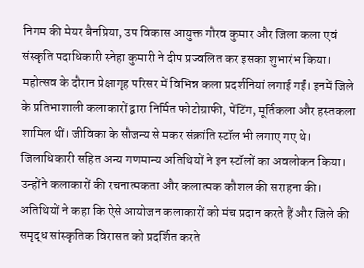निगम की मेयर बैनप्रिया, उप विकास आयुक्त गौरव कुमार और जिला कला एवं संस्कृति पदाधिकारी स्नेहा कुमारी ने दीप प्रज्वलित कर इसका शुभारंभ किया। महोत्सव के दौरान प्रेक्षागृह परिसर में विभिन्न कला प्रदर्शनियां लगाई गईं। इनमें जिले के प्रतिभाशाली कलाकारों द्वारा निर्मित फोटोग्राफी, पेंटिंग, मूर्तिकला और हस्तकला शामिल थीं। जीविका के सौजन्य से मकर संक्रांति स्टॉल भी लगाए गए थे। जिलाधिकारी सहित अन्य गणमान्य अतिथियों ने इन स्टॉलों का अवलोकन किया। उन्होंने कलाकारों की रचनात्मकता और कलात्मक कौशल की सराहना की। अतिथियों ने कहा कि ऐसे आयोजन कलाकारों को मंच प्रदान करते हैं और जिले की समृद्ध सांस्कृतिक विरासत को प्रदर्शित करते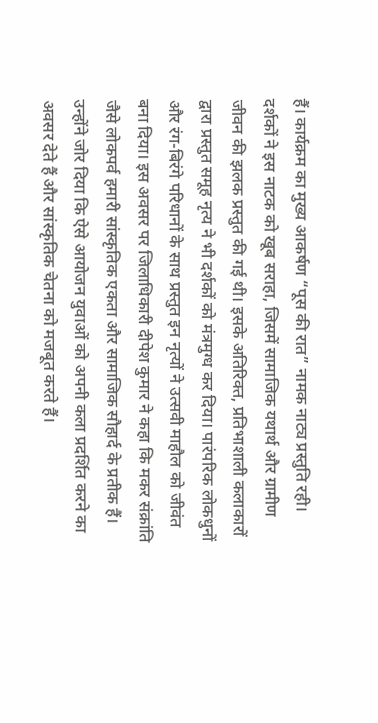हैं। कार्यक्रम का मुख्य आकर्षण “पूस की रात” नामक नाट्य प्रस्तुति रही। दर्शकों ने इस नाटक को खूब सराहा, जिसमें सामाजिक यथार्थ और ग्रामीण जीवन की झलक प्रस्तुत की गई थी। इसके अतिरिक्त, प्रतिभाशाली कलाकारों द्वारा प्रस्तुत समूह नृत्य ने भी दर्शकों को मंत्रमुग्ध कर दिया। पारंपरिक लोकधुनों और रंग-बिरंगे परिधानों के साथ प्रस्तुत इन नृत्यों ने उत्सवी माहौल को जीवंत बना दिया। इस अवसर पर जिलाधिकारी दीपेश कुमार ने कहा कि मकर संक्रांति जैसे लोकपर्व हमारी सांस्कृतिक एकता और सामाजिक सौहार्द के प्रतीक हैं। उन्होंने जोर दिया कि ऐसे आयोजन युवाओं को अपनी कला प्रदर्शित करने का अवसर देते हैं और सांस्कृतिक चेतना को मजबूत करते हैं।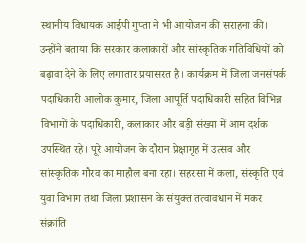स्थानीय विधायक आईपी गुप्ता ने भी आयोजन की सराहना की। उन्होंने बताया कि सरकार कलाकारों और सांस्कृतिक गतिविधियों को बढ़ावा देने के लिए लगातार प्रयासरत है। कार्यक्रम में जिला जनसंपर्क पदाधिकारी आलोक कुमार, जिला आपूर्ति पदाधिकारी सहित विभिन्न विभागों के पदाधिकारी, कलाकार और बड़ी संख्या में आम दर्शक उपस्थित रहे। पूरे आयोजन के दौरान प्रेक्षागृह में उत्सव और सांस्कृतिक गौरव का माहौल बना रहा। सहरसा में कला, संस्कृति एवं युवा विभाग तथा जिला प्रशासन के संयुक्त तत्वावधान में मकर संक्रांति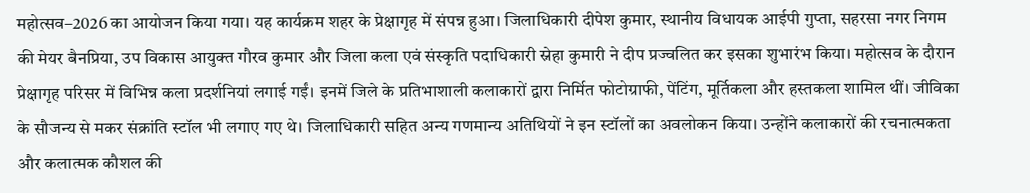महोत्सव–2026 का आयोजन किया गया। यह कार्यक्रम शहर के प्रेक्षागृह में संपन्न हुआ। जिलाधिकारी दीपेश कुमार, स्थानीय विधायक आईपी गुप्ता, सहरसा नगर निगम की मेयर बैनप्रिया, उप विकास आयुक्त गौरव कुमार और जिला कला एवं संस्कृति पदाधिकारी स्नेहा कुमारी ने दीप प्रज्वलित कर इसका शुभारंभ किया। महोत्सव के दौरान प्रेक्षागृह परिसर में विभिन्न कला प्रदर्शनियां लगाई गईं। इनमें जिले के प्रतिभाशाली कलाकारों द्वारा निर्मित फोटोग्राफी, पेंटिंग, मूर्तिकला और हस्तकला शामिल थीं। जीविका के सौजन्य से मकर संक्रांति स्टॉल भी लगाए गए थे। जिलाधिकारी सहित अन्य गणमान्य अतिथियों ने इन स्टॉलों का अवलोकन किया। उन्होंने कलाकारों की रचनात्मकता और कलात्मक कौशल की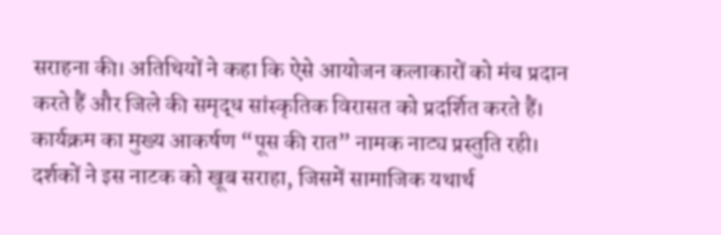सराहना की। अतिथियों ने कहा कि ऐसे आयोजन कलाकारों को मंच प्रदान करते हैं और जिले की समृद्ध सांस्कृतिक विरासत को प्रदर्शित करते हैं। कार्यक्रम का मुख्य आकर्षण “पूस की रात” नामक नाट्य प्रस्तुति रही। दर्शकों ने इस नाटक को खूब सराहा, जिसमें सामाजिक यथार्थ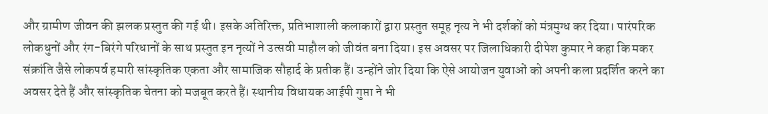और ग्रामीण जीवन की झलक प्रस्तुत की गई थी। इसके अतिरिक्त, प्रतिभाशाली कलाकारों द्वारा प्रस्तुत समूह नृत्य ने भी दर्शकों को मंत्रमुग्ध कर दिया। पारंपरिक लोकधुनों और रंग-बिरंगे परिधानों के साथ प्रस्तुत इन नृत्यों ने उत्सवी माहौल को जीवंत बना दिया। इस अवसर पर जिलाधिकारी दीपेश कुमार ने कहा कि मकर संक्रांति जैसे लोकपर्व हमारी सांस्कृतिक एकता और सामाजिक सौहार्द के प्रतीक हैं। उन्होंने जोर दिया कि ऐसे आयोजन युवाओं को अपनी कला प्रदर्शित करने का अवसर देते हैं और सांस्कृतिक चेतना को मजबूत करते हैं। स्थानीय विधायक आईपी गुप्ता ने भी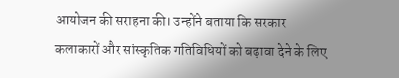आयोजन की सराहना की। उन्होंने बताया कि सरकार कलाकारों और सांस्कृतिक गतिविधियों को बढ़ावा देने के लिए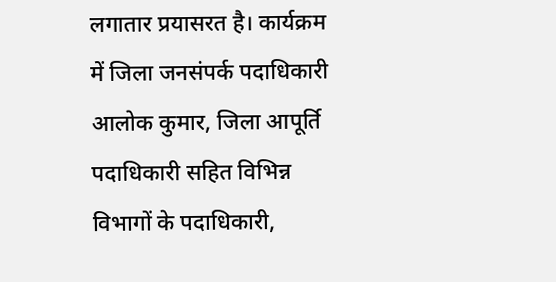लगातार प्रयासरत है। कार्यक्रम में जिला जनसंपर्क पदाधिकारी आलोक कुमार, जिला आपूर्ति पदाधिकारी सहित विभिन्न विभागों के पदाधिकारी,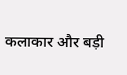कलाकार और बड़ी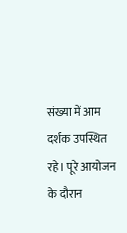संख्या में आम दर्शक उपस्थित रहे। पूरे आयोजन के दौरान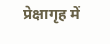प्रेक्षागृह में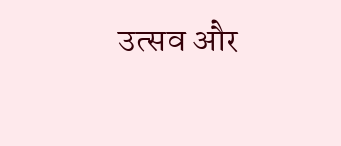उत्सव और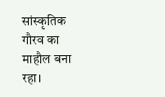सांस्कृतिक गौरव का माहौल बना रहा।